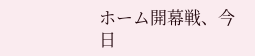ホーム開幕戦、今日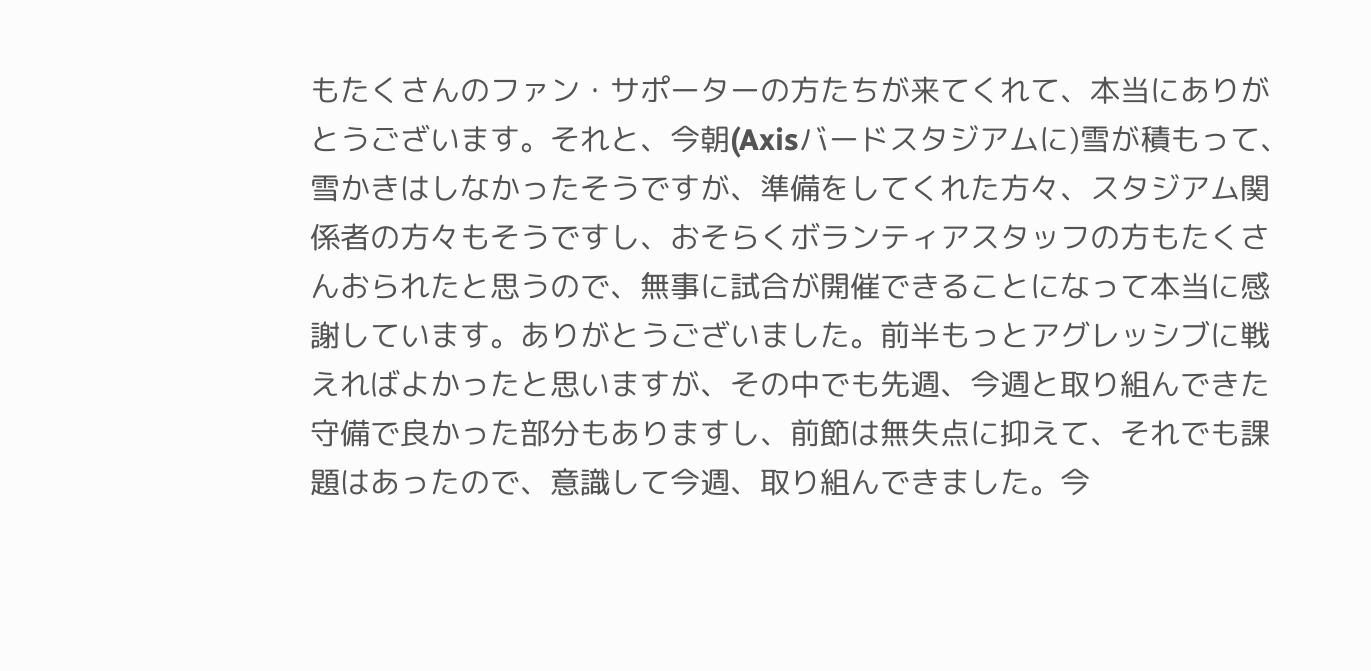もたくさんのファン・サポーターの方たちが来てくれて、本当にありがとうございます。それと、今朝(Axisバードスタジアムに)雪が積もって、雪かきはしなかったそうですが、準備をしてくれた方々、スタジアム関係者の方々もそうですし、おそらくボランティアスタッフの方もたくさんおられたと思うので、無事に試合が開催できることになって本当に感謝しています。ありがとうございました。前半もっとアグレッシブに戦えればよかったと思いますが、その中でも先週、今週と取り組んできた守備で良かった部分もありますし、前節は無失点に抑えて、それでも課題はあったので、意識して今週、取り組んできました。今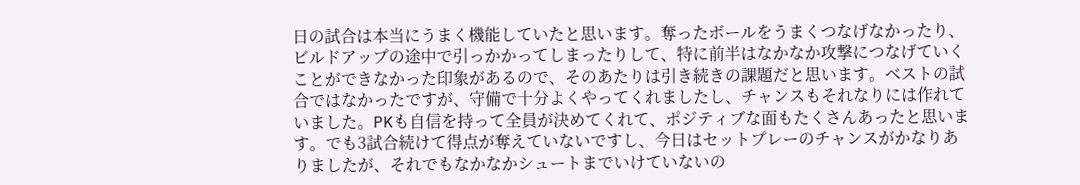日の試合は本当にうまく機能していたと思います。奪ったボールをうまくつなげなかったり、ビルドアップの途中で引っかかってしまったりして、特に前半はなかなか攻撃につなげていくことができなかった印象があるので、そのあたりは引き続きの課題だと思います。ベストの試合ではなかったですが、守備で十分よくやってくれましたし、チャンスもそれなりには作れていました。PKも自信を持って全員が決めてくれて、ポジティブな面もたくさんあったと思います。でも3試合続けて得点が奪えていないですし、今日はセットプレーのチャンスがかなりありましたが、それでもなかなかシュートまでいけていないの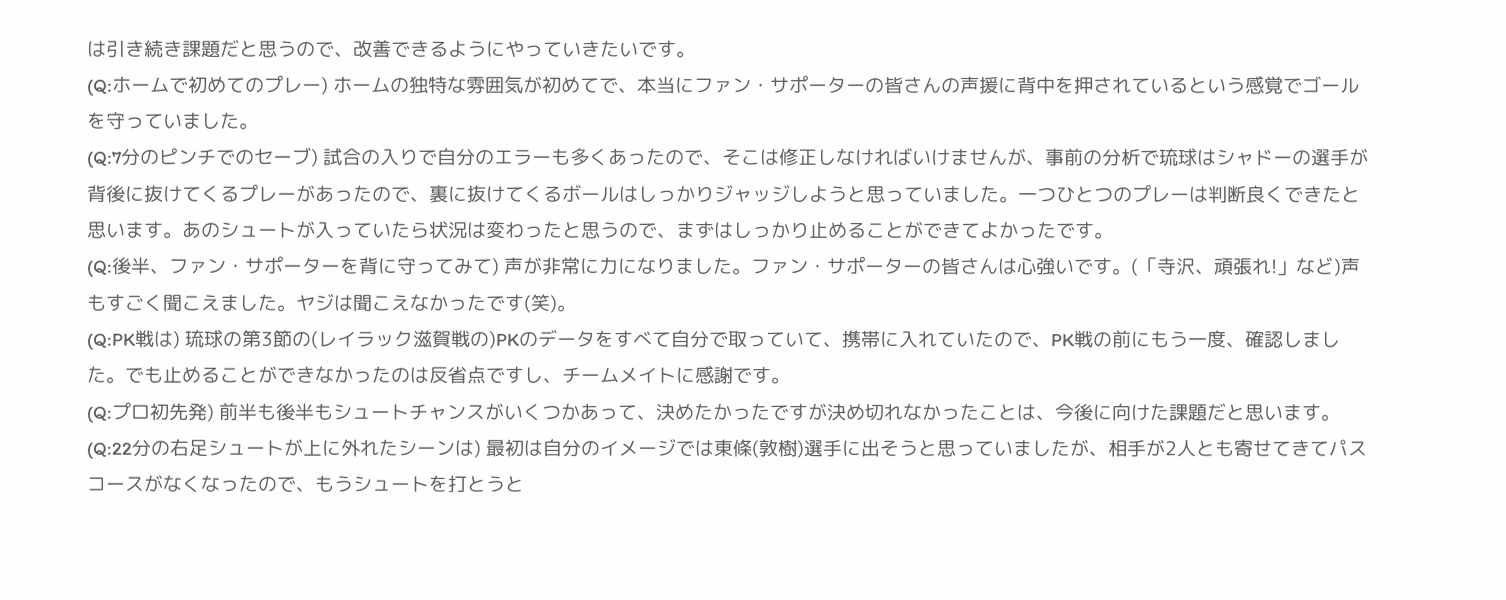は引き続き課題だと思うので、改善できるようにやっていきたいです。
(Q:ホームで初めてのプレー) ホームの独特な雰囲気が初めてで、本当にファン・サポーターの皆さんの声援に背中を押されているという感覚でゴールを守っていました。
(Q:7分のピンチでのセーブ) 試合の入りで自分のエラーも多くあったので、そこは修正しなければいけませんが、事前の分析で琉球はシャドーの選手が背後に抜けてくるプレーがあったので、裏に抜けてくるボールはしっかりジャッジしようと思っていました。一つひとつのプレーは判断良くできたと思います。あのシュートが入っていたら状況は変わったと思うので、まずはしっかり止めることができてよかったです。
(Q:後半、ファン・サポーターを背に守ってみて) 声が非常に力になりました。ファン・サポーターの皆さんは心強いです。(「寺沢、頑張れ!」など)声もすごく聞こえました。ヤジは聞こえなかったです(笑)。
(Q:PK戦は) 琉球の第3節の(レイラック滋賀戦の)PKのデータをすべて自分で取っていて、携帯に入れていたので、PK戦の前にもう一度、確認しました。でも止めることができなかったのは反省点ですし、チームメイトに感謝です。
(Q:プロ初先発) 前半も後半もシュートチャンスがいくつかあって、決めたかったですが決め切れなかったことは、今後に向けた課題だと思います。
(Q:22分の右足シュートが上に外れたシーンは) 最初は自分のイメージでは東條(敦樹)選手に出そうと思っていましたが、相手が2人とも寄せてきてパスコースがなくなったので、もうシュートを打とうと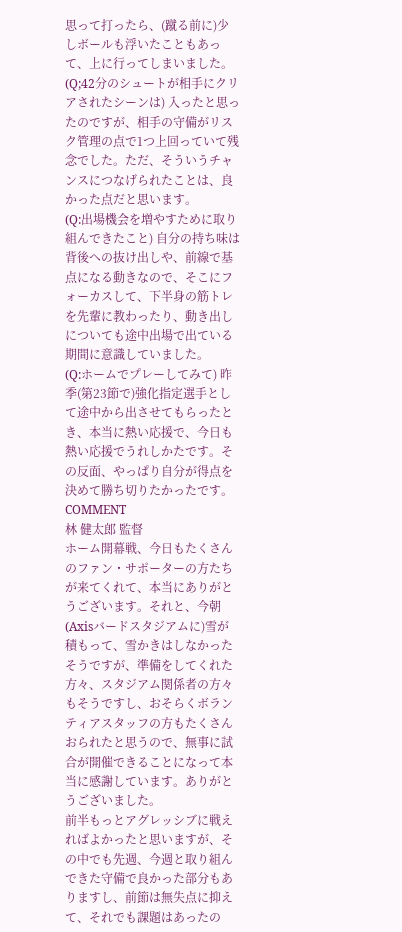思って打ったら、(蹴る前に)少しボールも浮いたこともあって、上に行ってしまいました。
(Q;42分のシュートが相手にクリアされたシーンは) 入ったと思ったのですが、相手の守備がリスク管理の点で1つ上回っていて残念でした。ただ、そういうチャンスにつなげられたことは、良かった点だと思います。
(Q:出場機会を増やすために取り組んできたこと) 自分の持ち味は背後への抜け出しや、前線で基点になる動きなので、そこにフォーカスして、下半身の筋トレを先輩に教わったり、動き出しについても途中出場で出ている期間に意識していました。
(Q:ホームでプレーしてみて) 昨季(第23節で)強化指定選手として途中から出させてもらったとき、本当に熱い応援で、今日も熱い応援でうれしかたです。その反面、やっぱり自分が得点を決めて勝ち切りたかったです。
COMMENT
林 健太郎 監督
ホーム開幕戦、今日もたくさんのファン・サポーターの方たちが来てくれて、本当にありがとうございます。それと、今朝(Axisバードスタジアムに)雪が積もって、雪かきはしなかったそうですが、準備をしてくれた方々、スタジアム関係者の方々もそうですし、おそらくボランティアスタッフの方もたくさんおられたと思うので、無事に試合が開催できることになって本当に感謝しています。ありがとうございました。
前半もっとアグレッシブに戦えればよかったと思いますが、その中でも先週、今週と取り組んできた守備で良かった部分もありますし、前節は無失点に抑えて、それでも課題はあったの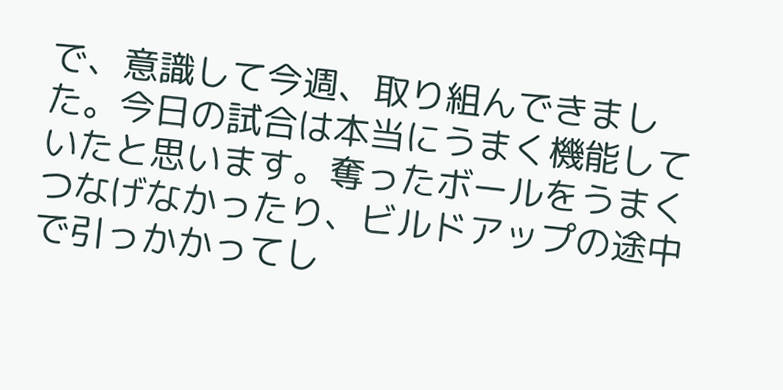で、意識して今週、取り組んできました。今日の試合は本当にうまく機能していたと思います。奪ったボールをうまくつなげなかったり、ビルドアップの途中で引っかかってし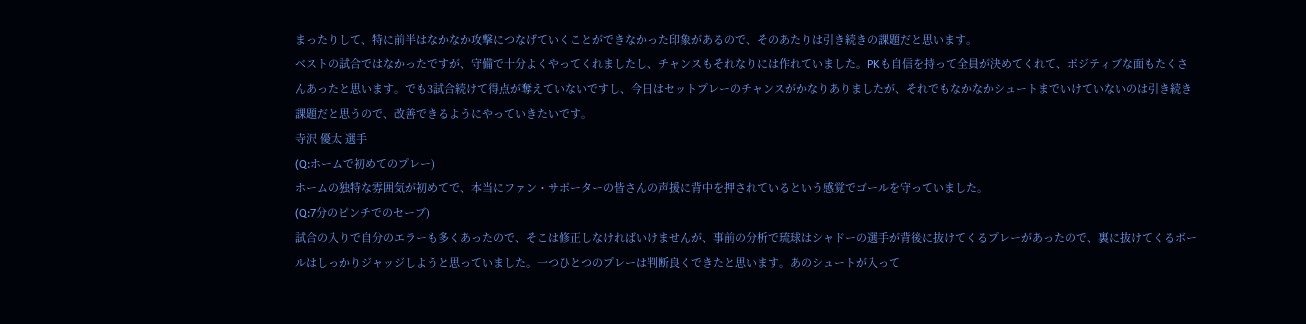まったりして、特に前半はなかなか攻撃につなげていくことができなかった印象があるので、そのあたりは引き続きの課題だと思います。
ベストの試合ではなかったですが、守備で十分よくやってくれましたし、チャンスもそれなりには作れていました。PKも自信を持って全員が決めてくれて、ポジティブな面もたくさんあったと思います。でも3試合続けて得点が奪えていないですし、今日はセットプレーのチャンスがかなりありましたが、それでもなかなかシュートまでいけていないのは引き続き課題だと思うので、改善できるようにやっていきたいです。
寺沢 優太 選手
(Q:ホームで初めてのプレー)
ホームの独特な雰囲気が初めてで、本当にファン・サポーターの皆さんの声援に背中を押されているという感覚でゴールを守っていました。
(Q:7分のピンチでのセーブ)
試合の入りで自分のエラーも多くあったので、そこは修正しなければいけませんが、事前の分析で琉球はシャドーの選手が背後に抜けてくるプレーがあったので、裏に抜けてくるボールはしっかりジャッジしようと思っていました。一つひとつのプレーは判断良くできたと思います。あのシュートが入って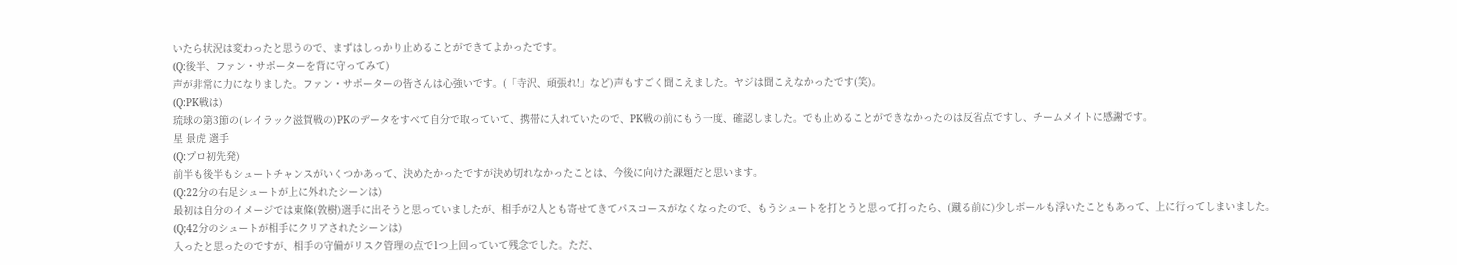いたら状況は変わったと思うので、まずはしっかり止めることができてよかったです。
(Q:後半、ファン・サポーターを背に守ってみて)
声が非常に力になりました。ファン・サポーターの皆さんは心強いです。(「寺沢、頑張れ!」など)声もすごく聞こえました。ヤジは聞こえなかったです(笑)。
(Q:PK戦は)
琉球の第3節の(レイラック滋賀戦の)PKのデータをすべて自分で取っていて、携帯に入れていたので、PK戦の前にもう一度、確認しました。でも止めることができなかったのは反省点ですし、チームメイトに感謝です。
星 景虎 選手
(Q:プロ初先発)
前半も後半もシュートチャンスがいくつかあって、決めたかったですが決め切れなかったことは、今後に向けた課題だと思います。
(Q:22分の右足シュートが上に外れたシーンは)
最初は自分のイメージでは東條(敦樹)選手に出そうと思っていましたが、相手が2人とも寄せてきてパスコースがなくなったので、もうシュートを打とうと思って打ったら、(蹴る前に)少しボールも浮いたこともあって、上に行ってしまいました。
(Q;42分のシュートが相手にクリアされたシーンは)
入ったと思ったのですが、相手の守備がリスク管理の点で1つ上回っていて残念でした。ただ、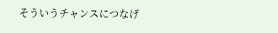そういうチャンスにつなげ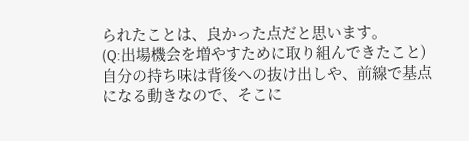られたことは、良かった点だと思います。
(Q:出場機会を増やすために取り組んできたこと)
自分の持ち味は背後への抜け出しや、前線で基点になる動きなので、そこに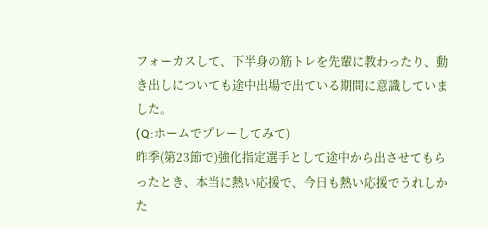フォーカスして、下半身の筋トレを先輩に教わったり、動き出しについても途中出場で出ている期間に意識していました。
(Q:ホームでプレーしてみて)
昨季(第23節で)強化指定選手として途中から出させてもらったとき、本当に熱い応援で、今日も熱い応援でうれしかた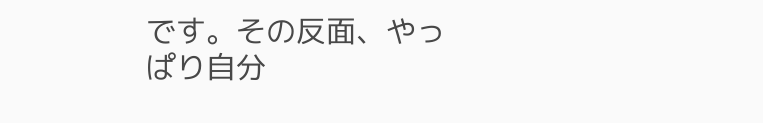です。その反面、やっぱり自分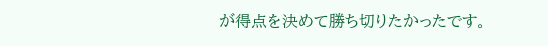が得点を決めて勝ち切りたかったです。